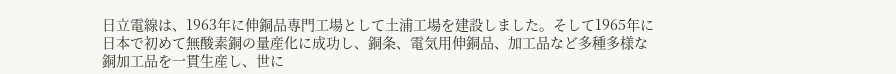日立電線は、1963年に伸銅品専門工場として土浦工場を建設しました。そして1965年に日本で初めて無酸素銅の量産化に成功し、銅条、電気用伸銅品、加工品など多種多様な銅加工品を一貫生産し、世に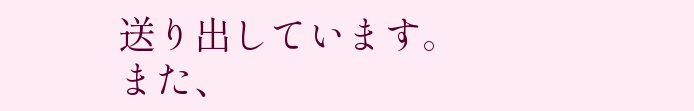送り出しています。
また、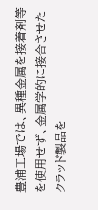豊浦工場では、異種金属を接着剤等を使用せず、金属学的に接合させたクラッド製品を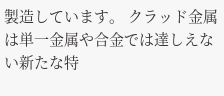製造しています。 クラッド金属は単一金属や合金では達しえない新たな特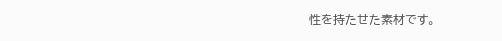性を持たせた素材です。